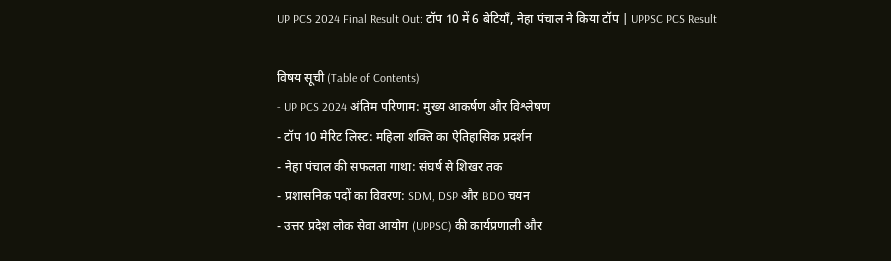UP PCS 2024 Final Result Out: टॉप 10 में 6 बेटियाँ, नेहा पंचाल ने किया टॉप | UPPSC PCS Result

विषय सूची (Table of Contents)
- UP PCS 2024 अंतिम परिणाम: मुख्य आकर्षण और विश्लेषण
- टॉप 10 मेरिट लिस्ट: महिला शक्ति का ऐतिहासिक प्रदर्शन
- नेहा पंचाल की सफलता गाथा: संघर्ष से शिखर तक
- प्रशासनिक पदों का विवरण: SDM, DSP और BDO चयन
- उत्तर प्रदेश लोक सेवा आयोग (UPPSC) की कार्यप्रणाली और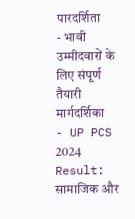पारदर्शिता
- भावी उम्मीदवारों के लिए संपूर्ण तैयारी मार्गदर्शिका
- UP PCS 2024 Result: सामाजिक और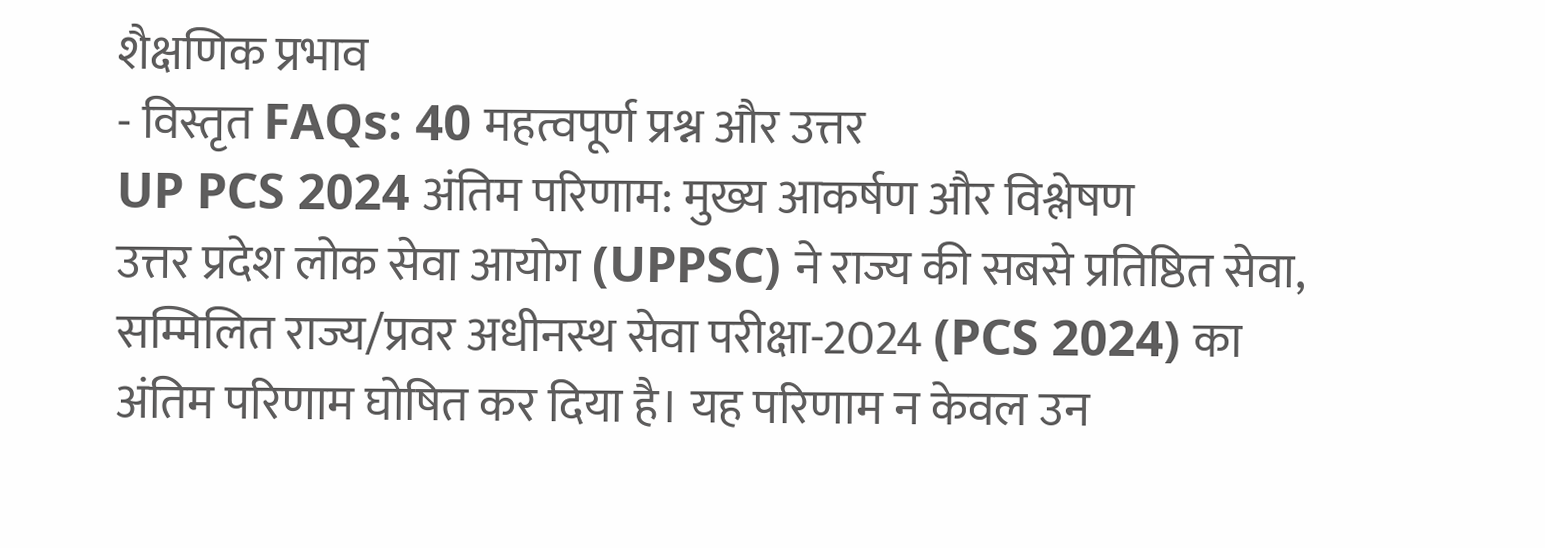शैक्षणिक प्रभाव
- विस्तृत FAQs: 40 महत्वपूर्ण प्रश्न और उत्तर
UP PCS 2024 अंतिम परिणाम: मुख्य आकर्षण और विश्लेषण
उत्तर प्रदेश लोक सेवा आयोग (UPPSC) ने राज्य की सबसे प्रतिष्ठित सेवा, सम्मिलित राज्य/प्रवर अधीनस्थ सेवा परीक्षा-2024 (PCS 2024) का अंतिम परिणाम घोषित कर दिया है। यह परिणाम न केवल उन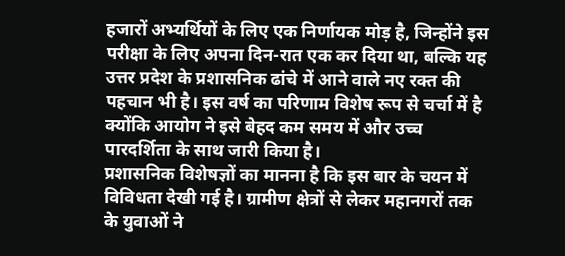हजारों अभ्यर्थियों के लिए एक निर्णायक मोड़ है, जिन्होंने इस परीक्षा के लिए अपना दिन-रात एक कर दिया था, बल्कि यह उत्तर प्रदेश के प्रशासनिक ढांचे में आने वाले नए रक्त की पहचान भी है। इस वर्ष का परिणाम विशेष रूप से चर्चा में है क्योंकि आयोग ने इसे बेहद कम समय में और उच्च पारदर्शिता के साथ जारी किया है।
प्रशासनिक विशेषज्ञों का मानना है कि इस बार के चयन में विविधता देखी गई है। ग्रामीण क्षेत्रों से लेकर महानगरों तक के युवाओं ने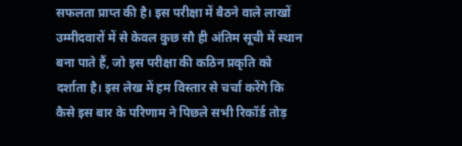सफलता प्राप्त की है। इस परीक्षा में बैठने वाले लाखों उम्मीदवारों में से केवल कुछ सौ ही अंतिम सूची में स्थान बना पाते हैं, जो इस परीक्षा की कठिन प्रकृति को दर्शाता है। इस लेख में हम विस्तार से चर्चा करेंगे कि कैसे इस बार के परिणाम ने पिछले सभी रिकॉर्ड तोड़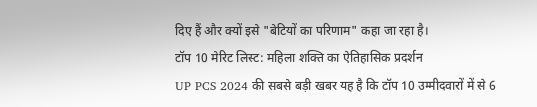दिए हैं और क्यों इसे "बेटियों का परिणाम" कहा जा रहा है।
टॉप 10 मेरिट लिस्ट: महिला शक्ति का ऐतिहासिक प्रदर्शन
UP PCS 2024 की सबसे बड़ी खबर यह है कि टॉप 10 उम्मीदवारों में से 6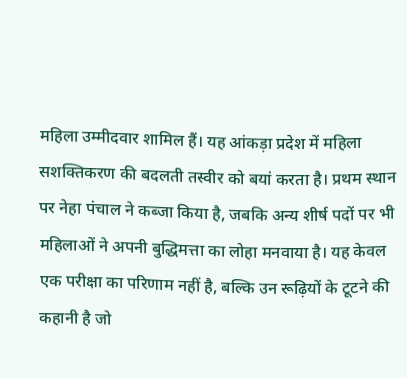महिला उम्मीदवार शामिल हैं। यह आंकड़ा प्रदेश में महिला सशक्तिकरण की बदलती तस्वीर को बयां करता है। प्रथम स्थान पर नेहा पंचाल ने कब्जा किया है, जबकि अन्य शीर्ष पदों पर भी महिलाओं ने अपनी बुद्धिमत्ता का लोहा मनवाया है। यह केवल एक परीक्षा का परिणाम नहीं है, बल्कि उन रूढ़ियों के टूटने की कहानी है जो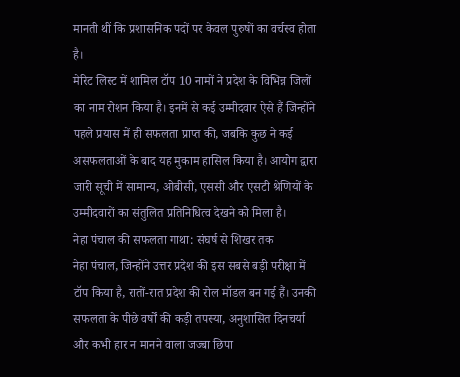मानती थीं कि प्रशासनिक पदों पर केवल पुरुषों का वर्चस्व होता है।
मेरिट लिस्ट में शामिल टॉप 10 नामों ने प्रदेश के विभिन्न जिलों का नाम रोशन किया है। इनमें से कई उम्मीदवार ऐसे हैं जिन्होंने पहले प्रयास में ही सफलता प्राप्त की, जबकि कुछ ने कई असफलताओं के बाद यह मुकाम हासिल किया है। आयोग द्वारा जारी सूची में सामान्य, ओबीसी, एससी और एसटी श्रेणियों के उम्मीदवारों का संतुलित प्रतिनिधित्व देखने को मिला है।
नेहा पंचाल की सफलता गाथा: संघर्ष से शिखर तक
नेहा पंचाल, जिन्होंने उत्तर प्रदेश की इस सबसे बड़ी परीक्षा में टॉप किया है, रातों-रात प्रदेश की रोल मॉडल बन गई हैं। उनकी सफलता के पीछे वर्षों की कड़ी तपस्या, अनुशासित दिनचर्या और कभी हार न मानने वाला जज्बा छिपा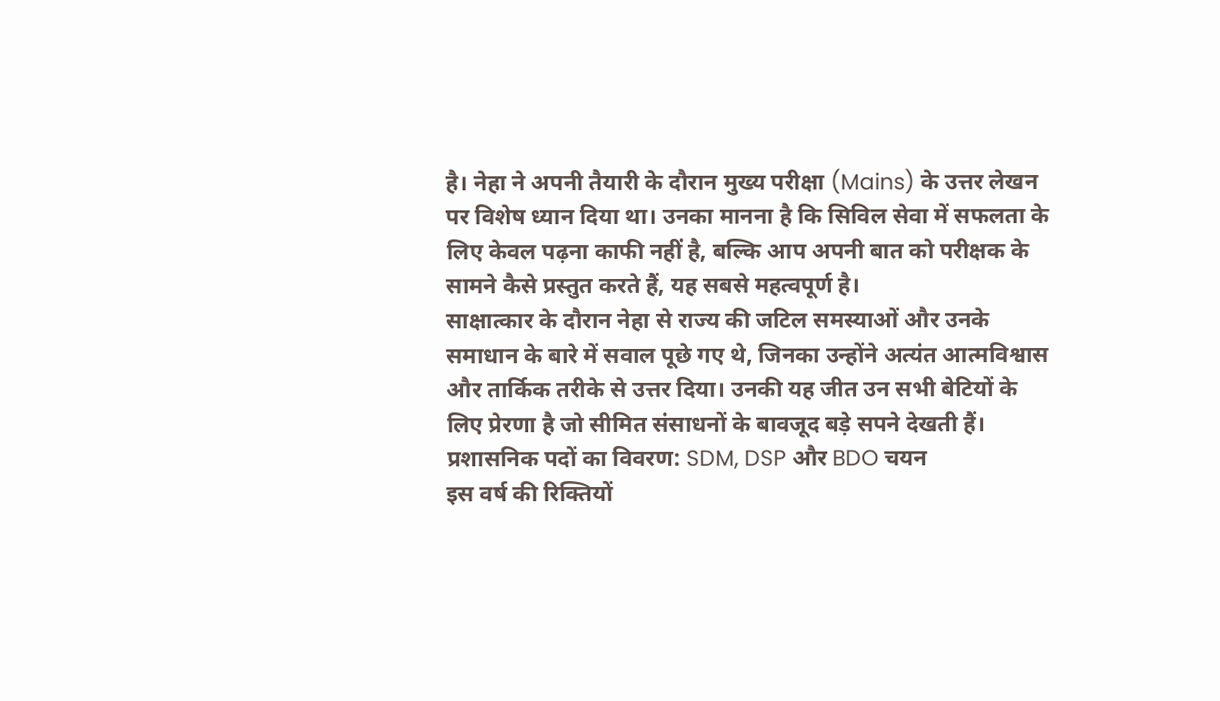है। नेहा ने अपनी तैयारी के दौरान मुख्य परीक्षा (Mains) के उत्तर लेखन पर विशेष ध्यान दिया था। उनका मानना है कि सिविल सेवा में सफलता के लिए केवल पढ़ना काफी नहीं है, बल्कि आप अपनी बात को परीक्षक के सामने कैसे प्रस्तुत करते हैं, यह सबसे महत्वपूर्ण है।
साक्षात्कार के दौरान नेहा से राज्य की जटिल समस्याओं और उनके समाधान के बारे में सवाल पूछे गए थे, जिनका उन्होंने अत्यंत आत्मविश्वास और तार्किक तरीके से उत्तर दिया। उनकी यह जीत उन सभी बेटियों के लिए प्रेरणा है जो सीमित संसाधनों के बावजूद बड़े सपने देखती हैं।
प्रशासनिक पदों का विवरण: SDM, DSP और BDO चयन
इस वर्ष की रिक्तियों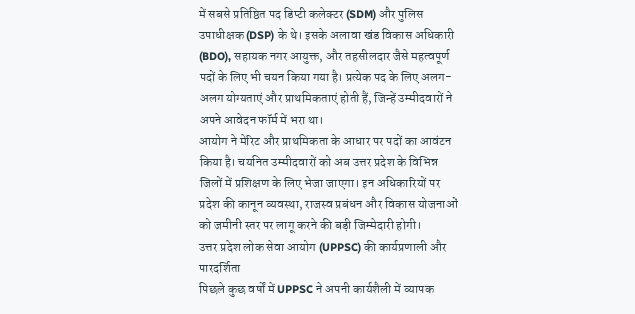में सबसे प्रतिष्ठित पद डिप्टी कलेक्टर (SDM) और पुलिस उपाधीक्षक (DSP) के थे। इसके अलावा खंड विकास अधिकारी (BDO), सहायक नगर आयुक्त, और तहसीलदार जैसे महत्वपूर्ण पदों के लिए भी चयन किया गया है। प्रत्येक पद के लिए अलग-अलग योग्यताएं और प्राथमिकताएं होती हैं, जिन्हें उम्मीदवारों ने अपने आवेदन फॉर्म में भरा था।
आयोग ने मेरिट और प्राथमिकता के आधार पर पदों का आवंटन किया है। चयनित उम्मीदवारों को अब उत्तर प्रदेश के विभिन्न जिलों में प्रशिक्षण के लिए भेजा जाएगा। इन अधिकारियों पर प्रदेश की कानून व्यवस्था, राजस्व प्रबंधन और विकास योजनाओं को जमीनी स्तर पर लागू करने की बड़ी जिम्मेदारी होगी।
उत्तर प्रदेश लोक सेवा आयोग (UPPSC) की कार्यप्रणाली और पारदर्शिता
पिछले कुछ वर्षों में UPPSC ने अपनी कार्यशैली में व्यापक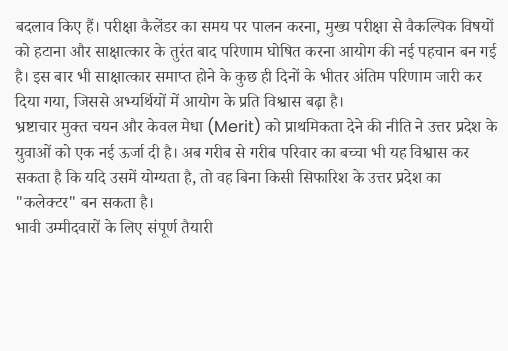बदलाव किए हैं। परीक्षा कैलेंडर का समय पर पालन करना, मुख्य परीक्षा से वैकल्पिक विषयों को हटाना और साक्षात्कार के तुरंत बाद परिणाम घोषित करना आयोग की नई पहचान बन गई है। इस बार भी साक्षात्कार समाप्त होने के कुछ ही दिनों के भीतर अंतिम परिणाम जारी कर दिया गया, जिससे अभ्यर्थियों में आयोग के प्रति विश्वास बढ़ा है।
भ्रष्टाचार मुक्त चयन और केवल मेधा (Merit) को प्राथमिकता देने की नीति ने उत्तर प्रदेश के युवाओं को एक नई ऊर्जा दी है। अब गरीब से गरीब परिवार का बच्चा भी यह विश्वास कर सकता है कि यदि उसमें योग्यता है, तो वह बिना किसी सिफारिश के उत्तर प्रदेश का "कलेक्टर" बन सकता है।
भावी उम्मीदवारों के लिए संपूर्ण तैयारी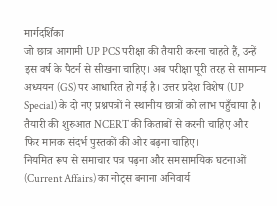मार्गदर्शिका
जो छात्र आगामी UP PCS परीक्षा की तैयारी करना चाहते हैं, उन्हें इस वर्ष के पैटर्न से सीखना चाहिए। अब परीक्षा पूरी तरह से सामान्य अध्ययन (GS) पर आधारित हो गई है। उत्तर प्रदेश विशेष (UP Special) के दो नए प्रश्नपत्रों ने स्थानीय छात्रों को लाभ पहुँचाया है। तैयारी की शुरुआत NCERT की किताबों से करनी चाहिए और फिर मानक संदर्भ पुस्तकों की ओर बढ़ना चाहिए।
नियमित रूप से समाचार पत्र पढ़ना और समसामयिक घटनाओं (Current Affairs) का नोट्स बनाना अनिवार्य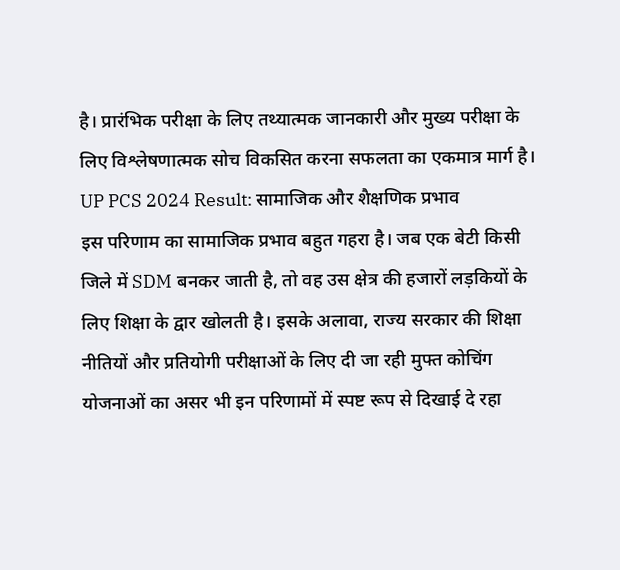है। प्रारंभिक परीक्षा के लिए तथ्यात्मक जानकारी और मुख्य परीक्षा के लिए विश्लेषणात्मक सोच विकसित करना सफलता का एकमात्र मार्ग है।
UP PCS 2024 Result: सामाजिक और शैक्षणिक प्रभाव
इस परिणाम का सामाजिक प्रभाव बहुत गहरा है। जब एक बेटी किसी जिले में SDM बनकर जाती है, तो वह उस क्षेत्र की हजारों लड़कियों के लिए शिक्षा के द्वार खोलती है। इसके अलावा, राज्य सरकार की शिक्षा नीतियों और प्रतियोगी परीक्षाओं के लिए दी जा रही मुफ्त कोचिंग योजनाओं का असर भी इन परिणामों में स्पष्ट रूप से दिखाई दे रहा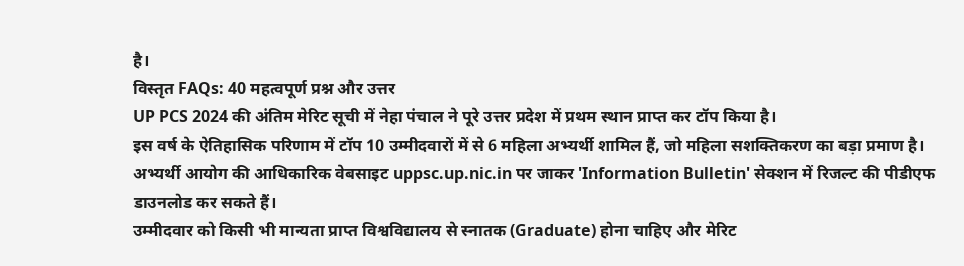है।
विस्तृत FAQs: 40 महत्वपूर्ण प्रश्न और उत्तर
UP PCS 2024 की अंतिम मेरिट सूची में नेहा पंचाल ने पूरे उत्तर प्रदेश में प्रथम स्थान प्राप्त कर टॉप किया है।
इस वर्ष के ऐतिहासिक परिणाम में टॉप 10 उम्मीदवारों में से 6 महिला अभ्यर्थी शामिल हैं, जो महिला सशक्तिकरण का बड़ा प्रमाण है।
अभ्यर्थी आयोग की आधिकारिक वेबसाइट uppsc.up.nic.in पर जाकर 'Information Bulletin' सेक्शन में रिजल्ट की पीडीएफ डाउनलोड कर सकते हैं।
उम्मीदवार को किसी भी मान्यता प्राप्त विश्वविद्यालय से स्नातक (Graduate) होना चाहिए और मेरिट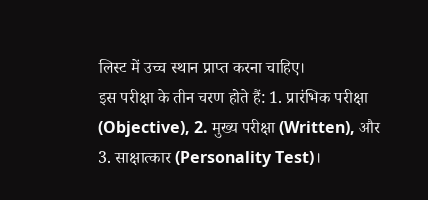लिस्ट में उच्च स्थान प्राप्त करना चाहिए।
इस परीक्षा के तीन चरण होते हैं: 1. प्रारंभिक परीक्षा (Objective), 2. मुख्य परीक्षा (Written), और 3. साक्षात्कार (Personality Test)।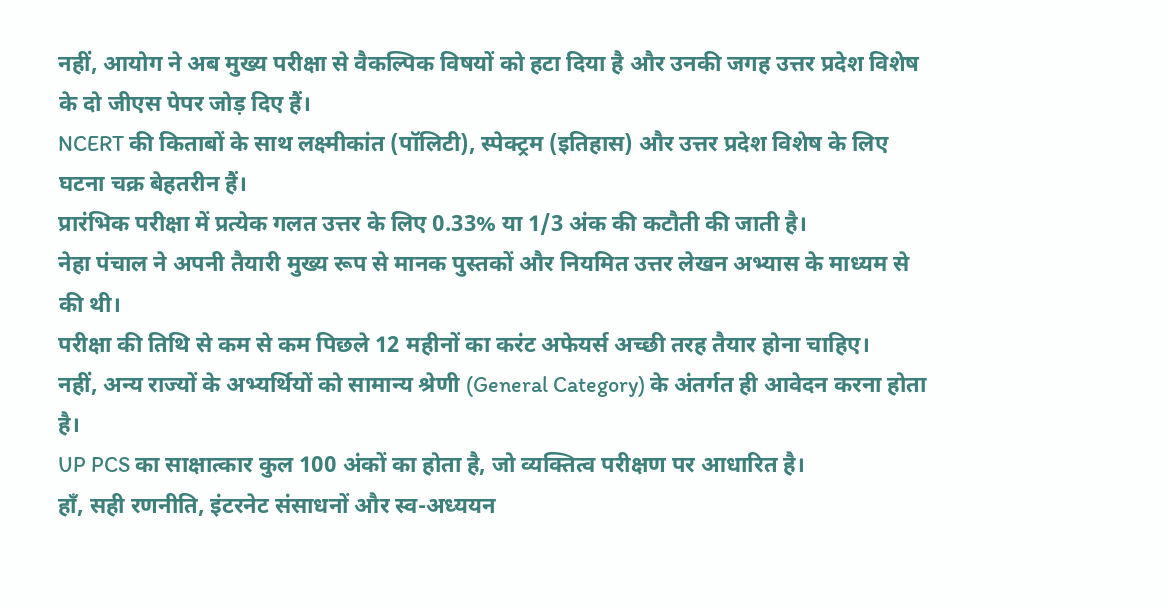नहीं, आयोग ने अब मुख्य परीक्षा से वैकल्पिक विषयों को हटा दिया है और उनकी जगह उत्तर प्रदेश विशेष के दो जीएस पेपर जोड़ दिए हैं।
NCERT की किताबों के साथ लक्ष्मीकांत (पॉलिटी), स्पेक्ट्रम (इतिहास) और उत्तर प्रदेश विशेष के लिए घटना चक्र बेहतरीन हैं।
प्रारंभिक परीक्षा में प्रत्येक गलत उत्तर के लिए 0.33% या 1/3 अंक की कटौती की जाती है।
नेहा पंचाल ने अपनी तैयारी मुख्य रूप से मानक पुस्तकों और नियमित उत्तर लेखन अभ्यास के माध्यम से की थी।
परीक्षा की तिथि से कम से कम पिछले 12 महीनों का करंट अफेयर्स अच्छी तरह तैयार होना चाहिए।
नहीं, अन्य राज्यों के अभ्यर्थियों को सामान्य श्रेणी (General Category) के अंतर्गत ही आवेदन करना होता है।
UP PCS का साक्षात्कार कुल 100 अंकों का होता है, जो व्यक्तित्व परीक्षण पर आधारित है।
हाँ, सही रणनीति, इंटरनेट संसाधनों और स्व-अध्ययन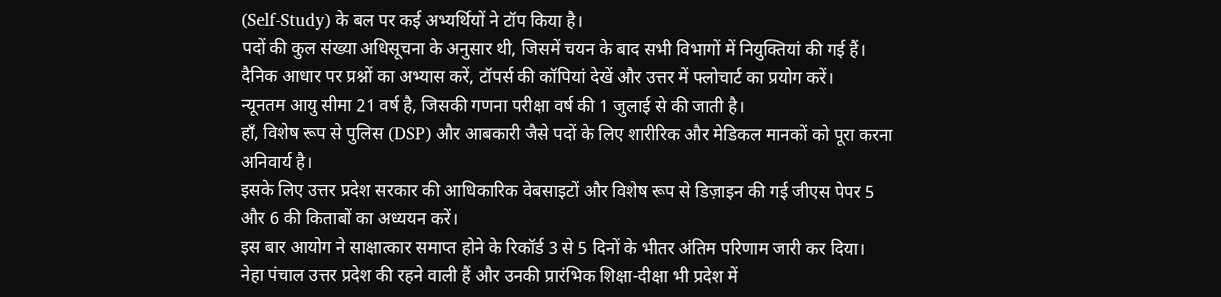(Self-Study) के बल पर कई अभ्यर्थियों ने टॉप किया है।
पदों की कुल संख्या अधिसूचना के अनुसार थी, जिसमें चयन के बाद सभी विभागों में नियुक्तियां की गई हैं।
दैनिक आधार पर प्रश्नों का अभ्यास करें, टॉपर्स की कॉपियां देखें और उत्तर में फ्लोचार्ट का प्रयोग करें।
न्यूनतम आयु सीमा 21 वर्ष है, जिसकी गणना परीक्षा वर्ष की 1 जुलाई से की जाती है।
हाँ, विशेष रूप से पुलिस (DSP) और आबकारी जैसे पदों के लिए शारीरिक और मेडिकल मानकों को पूरा करना अनिवार्य है।
इसके लिए उत्तर प्रदेश सरकार की आधिकारिक वेबसाइटों और विशेष रूप से डिज़ाइन की गई जीएस पेपर 5 और 6 की किताबों का अध्ययन करें।
इस बार आयोग ने साक्षात्कार समाप्त होने के रिकॉर्ड 3 से 5 दिनों के भीतर अंतिम परिणाम जारी कर दिया।
नेहा पंचाल उत्तर प्रदेश की रहने वाली हैं और उनकी प्रारंभिक शिक्षा-दीक्षा भी प्रदेश में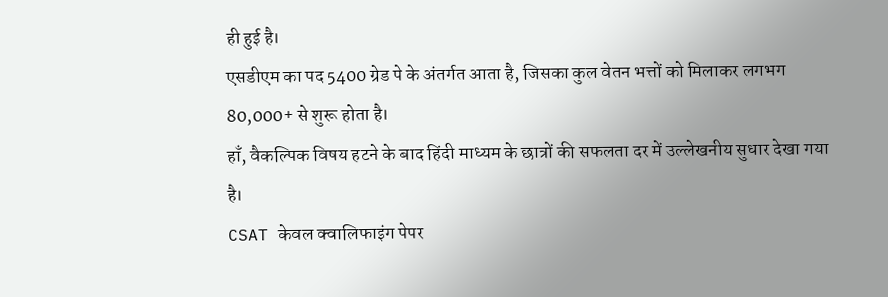ही हुई है।
एसडीएम का पद 5400 ग्रेड पे के अंतर्गत आता है, जिसका कुल वेतन भत्तों को मिलाकर लगभग 80,000+ से शुरू होता है।
हाँ, वैकल्पिक विषय हटने के बाद हिंदी माध्यम के छात्रों की सफलता दर में उल्लेखनीय सुधार देखा गया है।
CSAT केवल क्वालिफाइंग पेपर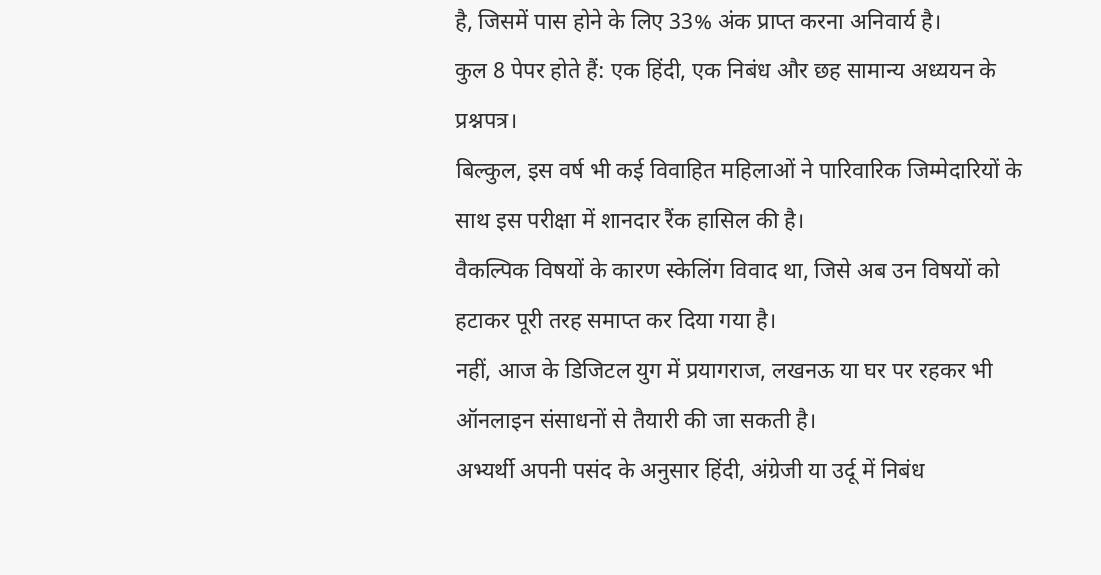है, जिसमें पास होने के लिए 33% अंक प्राप्त करना अनिवार्य है।
कुल 8 पेपर होते हैं: एक हिंदी, एक निबंध और छह सामान्य अध्ययन के प्रश्नपत्र।
बिल्कुल, इस वर्ष भी कई विवाहित महिलाओं ने पारिवारिक जिम्मेदारियों के साथ इस परीक्षा में शानदार रैंक हासिल की है।
वैकल्पिक विषयों के कारण स्केलिंग विवाद था, जिसे अब उन विषयों को हटाकर पूरी तरह समाप्त कर दिया गया है।
नहीं, आज के डिजिटल युग में प्रयागराज, लखनऊ या घर पर रहकर भी ऑनलाइन संसाधनों से तैयारी की जा सकती है।
अभ्यर्थी अपनी पसंद के अनुसार हिंदी, अंग्रेजी या उर्दू में निबंध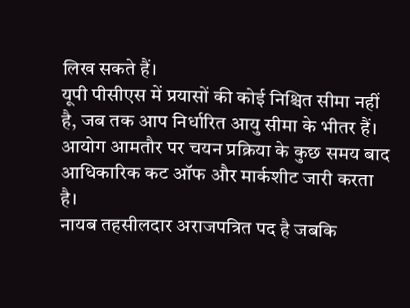लिख सकते हैं।
यूपी पीसीएस में प्रयासों की कोई निश्चित सीमा नहीं है, जब तक आप निर्धारित आयु सीमा के भीतर हैं।
आयोग आमतौर पर चयन प्रक्रिया के कुछ समय बाद आधिकारिक कट ऑफ और मार्कशीट जारी करता है।
नायब तहसीलदार अराजपत्रित पद है जबकि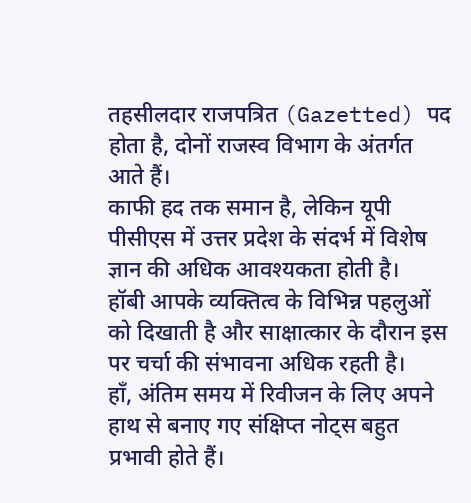तहसीलदार राजपत्रित (Gazetted) पद होता है, दोनों राजस्व विभाग के अंतर्गत आते हैं।
काफी हद तक समान है, लेकिन यूपी पीसीएस में उत्तर प्रदेश के संदर्भ में विशेष ज्ञान की अधिक आवश्यकता होती है।
हॉबी आपके व्यक्तित्व के विभिन्न पहलुओं को दिखाती है और साक्षात्कार के दौरान इस पर चर्चा की संभावना अधिक रहती है।
हाँ, अंतिम समय में रिवीजन के लिए अपने हाथ से बनाए गए संक्षिप्त नोट्स बहुत प्रभावी होते हैं।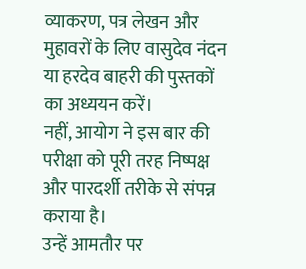व्याकरण, पत्र लेखन और मुहावरों के लिए वासुदेव नंदन या हरदेव बाहरी की पुस्तकों का अध्ययन करें।
नहीं, आयोग ने इस बार की परीक्षा को पूरी तरह निष्पक्ष और पारदर्शी तरीके से संपन्न कराया है।
उन्हें आमतौर पर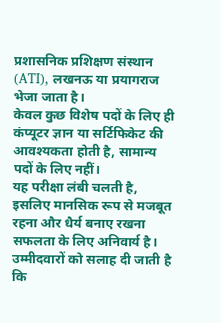प्रशासनिक प्रशिक्षण संस्थान (ATI), लखनऊ या प्रयागराज भेजा जाता है।
केवल कुछ विशेष पदों के लिए ही कंप्यूटर ज्ञान या सर्टिफिकेट की आवश्यकता होती है, सामान्य पदों के लिए नहीं।
यह परीक्षा लंबी चलती है, इसलिए मानसिक रूप से मजबूत रहना और धैर्य बनाए रखना सफलता के लिए अनिवार्य है।
उम्मीदवारों को सलाह दी जाती है कि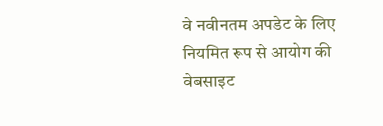वे नवीनतम अपडेट के लिए नियमित रूप से आयोग की वेबसाइट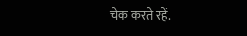चेक करते रहें.